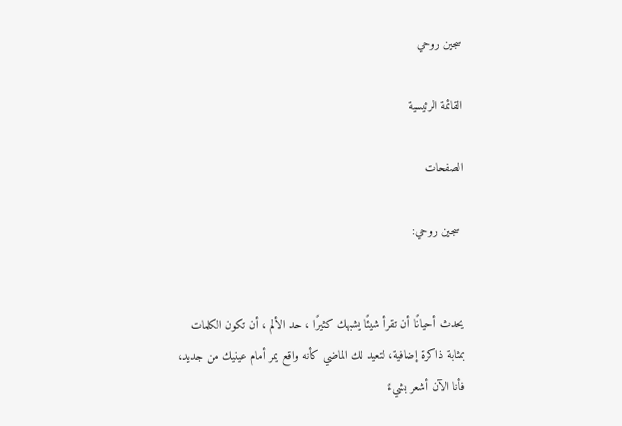سجين روحي

القائمة الرئيسية

الصفحات

 سجين روحي:


يحدث أحيانًا أن تقرأ شيئًا يشبهك كثيرًا ، حد الألم ، أن تكون الكلمات بمثابة ذاكرة إضافية، لتعيد لك الماضي كأنه واقع يمر أمام عينيك من جديد، فأنا الآن أشعر بشيءً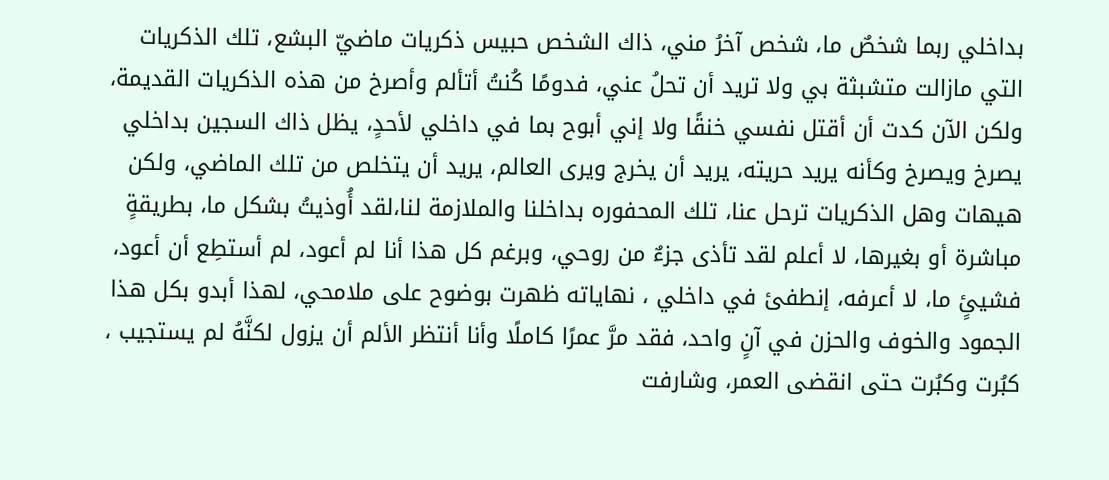بداخلي ربما شخصٌ ما، شخص آخرُ مني، ذاك الشخص حبيس ذكريات ماضيّ البشع، تلك الذكريات التي مازالت متشبثة بي ولا تريد أن تحلُ عني، فدومًا كُنتُ أتألم وأصرخ من هذه الذكريات القديمة، ولكن الآن كدت أن أقتل نفسي خنقًا ولا إني أبوح بما في داخلي لأحدٍ، يظل ذاك السجين بداخلي يصرخ ويصرخ وكأنه يريد حريته، يريد أن يخرج ويرى العالم، يريد أن يتخلص من تلك الماضي، ولكن هيهات وهل الذكريات ترحل عنا، تلك المحفوره بداخلنا والملازمة لنا،لقد أُوذيتُ بشكل ما، بطريقةٍ مباشرة أو بغيرها، لا أعلم لقد تأذى جزءٌ من روحي، وبرغم كل هذا أنا لم أعود، لم أستطِع أن أعود، فشيئٍ ما، لا أعرفه، إنطفئ في داخلي ، نهاياته ظهرت بوضوح على ملامحي، لهذا أبدو بكل هذا الجمود والخوف والحزن في آنٍ واحد، فقد مرَّ عمرًا كاملًا وأنا أنتظر الألم أن يزول لكنَّهُ لم يستجيب ، كبُرت وكبُرت حتى انقضى العمر، وشارفت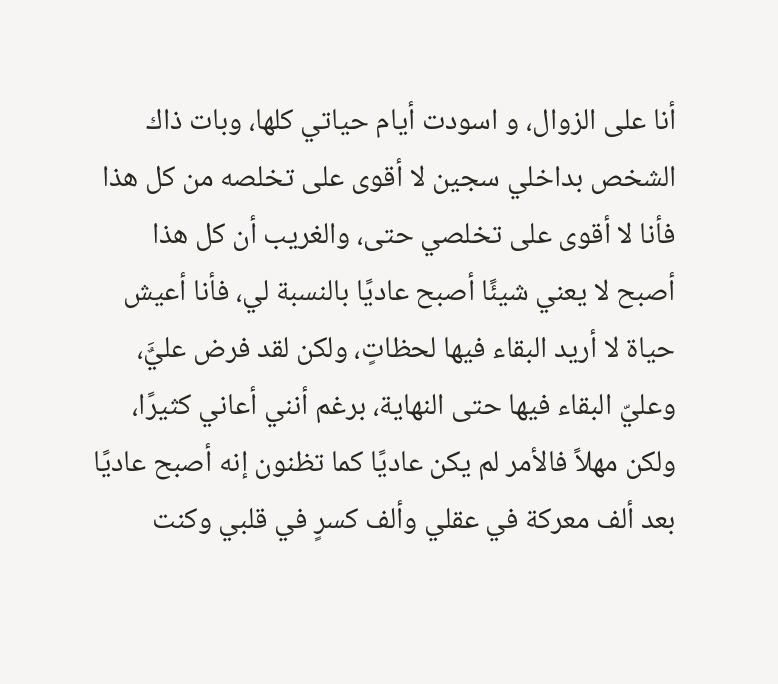أنا على الزوال، و اسودت أيام حياتي كلها، وبات ذاك الشخص بداخلي سجين لا أقوى على تخلصه من كل هذا فأنا لا أقوى على تخلصي حتى، والغريب أن كل هذا أصبح لا يعني شيئًا أصبح عاديًا بالنسبة لي، فأنا أعيش حياة لا أريد البقاء فيها لحظاتٍ، ولكن لقد فرض عليٌَ، وعليّ البقاء فيها حتى النهاية، برغم أنني أعاني كثيرًا، ولكن مهلاً فالأمر لم يكن عاديًا كما تظنون إنه أصبح عاديًا بعد ألف معركة في عقلي وألف كسرٍ في قلبي وكنت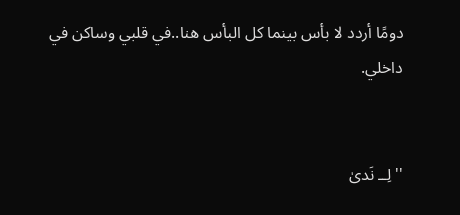دومًا أردد لا بأس بينما كل البأس هنا..في قلبي وساكن في داخلي.


''لِــ نَدىٰ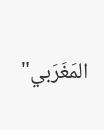المَغَرَبي"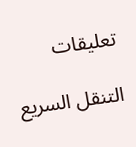تعليقات

التنقل السريع